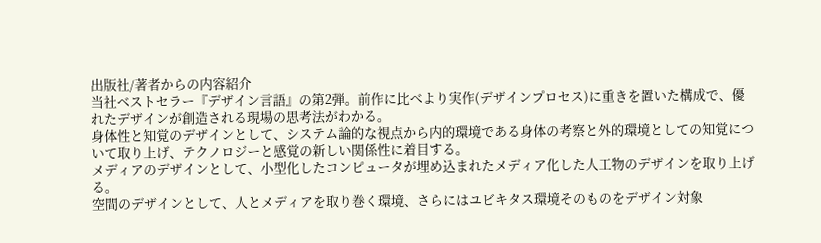出版社/著者からの内容紹介
当社ベストセラー『デザイン言語』の第2弾。前作に比べより実作(デザインプロセス)に重きを置いた構成で、優れたデザインが創造される現場の思考法がわかる。
身体性と知覚のデザインとして、システム論的な視点から内的環境である身体の考察と外的環境としての知覚について取り上げ、テクノロジーと感覚の新しい関係性に着目する。
メディアのデザインとして、小型化したコンピュータが埋め込まれたメディア化した人工物のデザインを取り上げる。
空間のデザインとして、人とメディアを取り巻く環境、さらにはユビキタス環境そのものをデザイン対象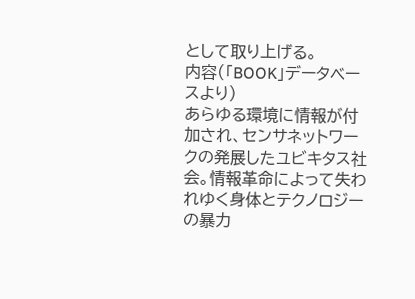として取り上げる。
内容(「BOOK」データベースより)
あらゆる環境に情報が付加され、センサネットワークの発展したユビキタス社会。情報革命によって失われゆく身体とテクノロジーの暴力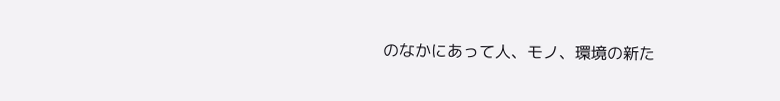のなかにあって人、モノ、環境の新た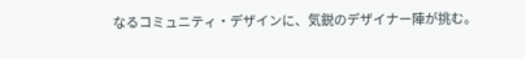なるコミュニティ・デザインに、気鋭のデザイナー陣が挑む。